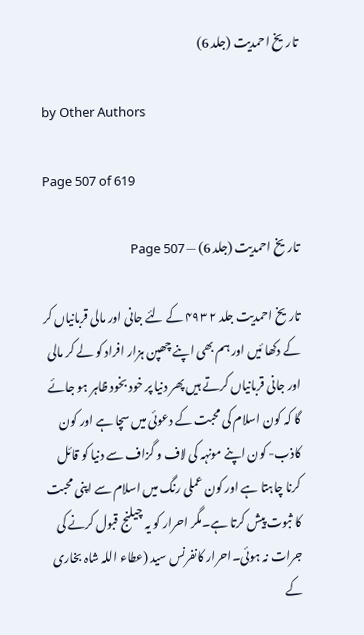تاریخ احمدیت (جلد 6)

by Other Authors

Page 507 of 619

تاریخ احمدیت (جلد 6) — Page 507

تاریخ احمدیت جلد ۲ ۴۹۳ کے لئے جانی اور مالی قربانیاں کر کے دکھا ئیں اور ہم بھی اپنے چھپن ہزار افراد کو لے کر مالی اور جانی قربانیاں کرتے ہیں پھر دنیا پر خود بخود ظاہر ہو جائے گا کہ کون اسلام کی محبت کے دعوئی میں سچا ہے اور کون کاذب- کون اپنے مونہہ کی لاف و گزاف سے دنیا کو قائل کرنا چاہتا ہے اور کون عملی رنگ میں اسلام سے اپنی محبت کا ثبوت پیش کرتا ہے۔مگر احرار کو یہ چیلنج قبول کرنے کی جرات نہ ہوئی۔احرار کانفرنس سید (عطاء اللہ شاہ بخاری کے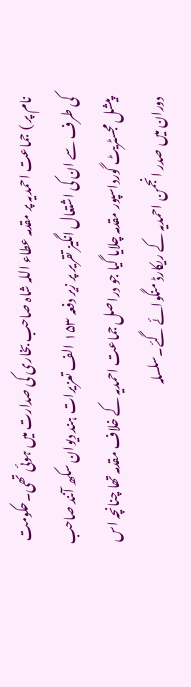نام پر ) جماعت احمدیہ پر مقدمہ عطاء اللہ شاہ صاحب بخاری کی صدارت میں ہوئی تھی۔حکومت کی طرف سے ان کی اشتعال انگیز تقریر پر زیر دفعہ ۱۵۳ الف تعزیرات ہند دیوان سکھ آنند صاحب پیشل مجسٹریٹ گورداسپور مقدمہ چلایا گیا جو دراصل جماعت احمدیہ کے خلاف مقدمہ تھا چنانچہ اس دوران میں صدر انجمن احمدیہ کے ریکارڈ منگوائے گئے۔سلسلہ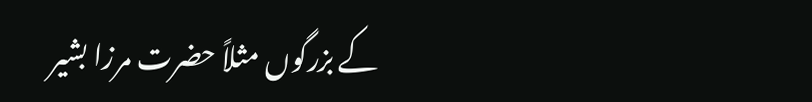کے بزرگوں مثلاً حضرت مرزا بشیر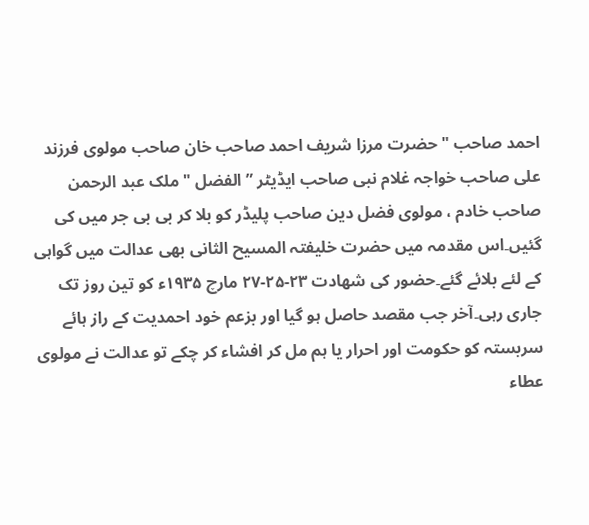احمد صاحب " حضرت مرزا شریف احمد صاحب خان صاحب مولوی فرزند علی صاحب خواجہ غلام نبی صاحب ایڈیٹر ” الفضل " ملک عبد الرحمن صاحب خادم ، مولوی فضل دین صاحب پلیڈر کو بلا کر بی بی جر میں کی گئیں۔اس مقدمہ میں حضرت خلیفتہ المسیح الثانی بھی عدالت میں گواہی کے لئے بلائے گئے۔حضور کی شهادت ۲۳-۲۵-۲۷ مارچ ۱۹۳۵ء کو تین روز تک جاری رہی۔آخر جب مقصد حاصل ہو گیا اور بزعم خود احمدیت کے راز ہائے سربستہ کو حکومت اور احرار یا ہم مل کر افشاء کر چکے تو عدالت نے مولوی عطاء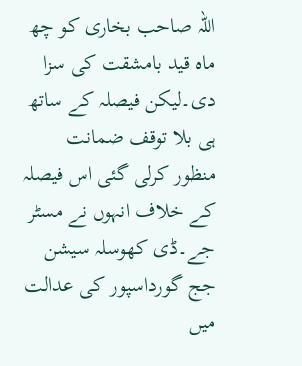اللہ صاحب بخاری کو چھ ماہ قید بامشقت کی سزا دی۔لیکن فیصلہ کے ساتھ ہی بلا توقف ضمانت منظور کرلی گئی اس فیصلہ کے خلاف انہوں نے مسٹر جے۔ڈی کھوسلہ سیشن جج گورداسپور کی عدالت میں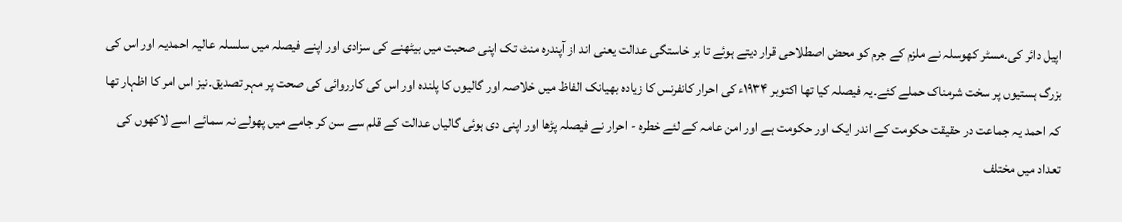اپیل دائر کی۔مسٹر کھوسلہ نے ملزم کے جرم کو محض اصطلاحی قرار دیتے ہوئے تا بر خاستگی عدالت یعنی اند از آپندرہ منٹ تک اپنی صحبت میں بیٹھنے کی سزادی اور اپنے فیصلہ میں سلسلہ عالیہ احمدیہ اور اس کی بزرگ ہستیوں پر سخت شرمناک حملے کئے۔یہ فیصلہ کیا تھا اکتوبر ۱۹۳۴ء کی احرار کانفرنس کا زیادہ بھیانک الفاظ میں خلاصہ اور گالیوں کا پلندہ اور اس کی کارروائی کی صحت پر مہر تصدیق۔نیز اس امر کا اظہار تھا کہ احمد یہ جماعت در حقیقت حکومت کے اندر ایک اور حکومت ہے اور امن عامہ کے لئے خطرہ - احرار نے فیصلہ پڑھا اور اپنی دی ہوئی گالیاں عدالت کے قلم سے سن کر جامے میں پھولے نہ سمائے اسے لاکھوں کی تعداد میں مختلف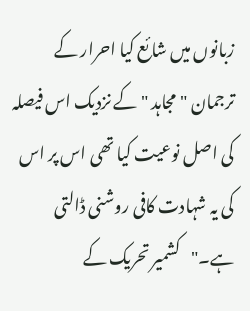زبانوں میں شائع کیا احرار کے ترجمان "مجاہد " کے نزدیک اس فیصلہ کی اصل نوعیت کیا تھی اس پر اس کی یہ شہادت کافی روشنی ڈالتی ہے۔"کشمیر تحریک کے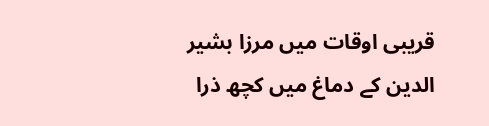قریبی اوقات میں مرزا بشیر الدین کے دماغ میں کچھ ذرا